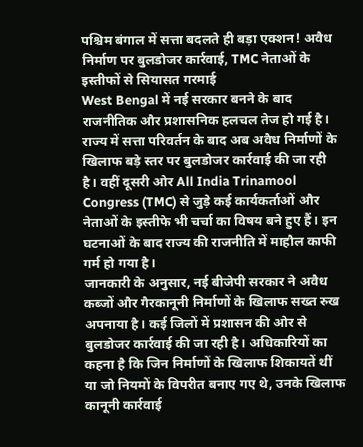पश्चिम बंगाल में सत्ता बदलते ही बड़ा एक्शन! अवैध निर्माण पर बुलडोजर कार्रवाई, TMC नेताओं के इस्तीफों से सियासत गरमाई
West Bengal में नई सरकार बनने के बाद राजनीतिक और प्रशासनिक हलचल तेज हो गई है। राज्य में सत्ता परिवर्तन के बाद अब अवैध निर्माणों के खिलाफ बड़े स्तर पर बुलडोजर कार्रवाई की जा रही है। वहीं दूसरी ओर All India Trinamool Congress (TMC) से जुड़े कई कार्यकर्ताओं और नेताओं के इस्तीफे भी चर्चा का विषय बने हुए हैं। इन घटनाओं के बाद राज्य की राजनीति में माहौल काफी गर्म हो गया है।
जानकारी के अनुसार, नई बीजेपी सरकार ने अवैध कब्जों और गैरकानूनी निर्माणों के खिलाफ सख्त रुख अपनाया है। कई जिलों में प्रशासन की ओर से बुलडोजर कार्रवाई की जा रही है। अधिकारियों का कहना है कि जिन निर्माणों के खिलाफ शिकायतें थीं या जो नियमों के विपरीत बनाए गए थे, उनके खिलाफ कानूनी कार्रवाई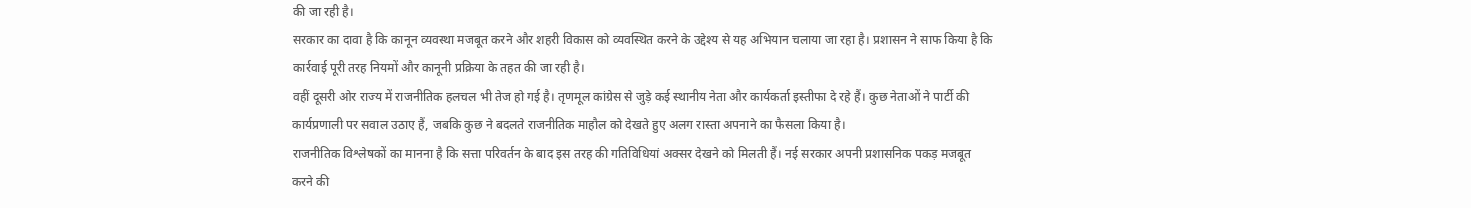की जा रही है।
सरकार का दावा है कि कानून व्यवस्था मजबूत करने और शहरी विकास को व्यवस्थित करने के उद्देश्य से यह अभियान चलाया जा रहा है। प्रशासन ने साफ किया है कि कार्रवाई पूरी तरह नियमों और कानूनी प्रक्रिया के तहत की जा रही है।
वहीं दूसरी ओर राज्य में राजनीतिक हलचल भी तेज हो गई है। तृणमूल कांग्रेस से जुड़े कई स्थानीय नेता और कार्यकर्ता इस्तीफा दे रहे हैं। कुछ नेताओं ने पार्टी की कार्यप्रणाली पर सवाल उठाए हैं, जबकि कुछ ने बदलते राजनीतिक माहौल को देखते हुए अलग रास्ता अपनाने का फैसला किया है।
राजनीतिक विश्लेषकों का मानना है कि सत्ता परिवर्तन के बाद इस तरह की गतिविधियां अक्सर देखने को मिलती हैं। नई सरकार अपनी प्रशासनिक पकड़ मजबूत करने की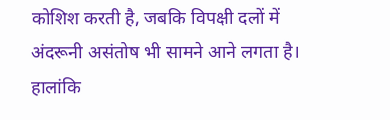कोशिश करती है, जबकि विपक्षी दलों में अंदरूनी असंतोष भी सामने आने लगता है।
हालांकि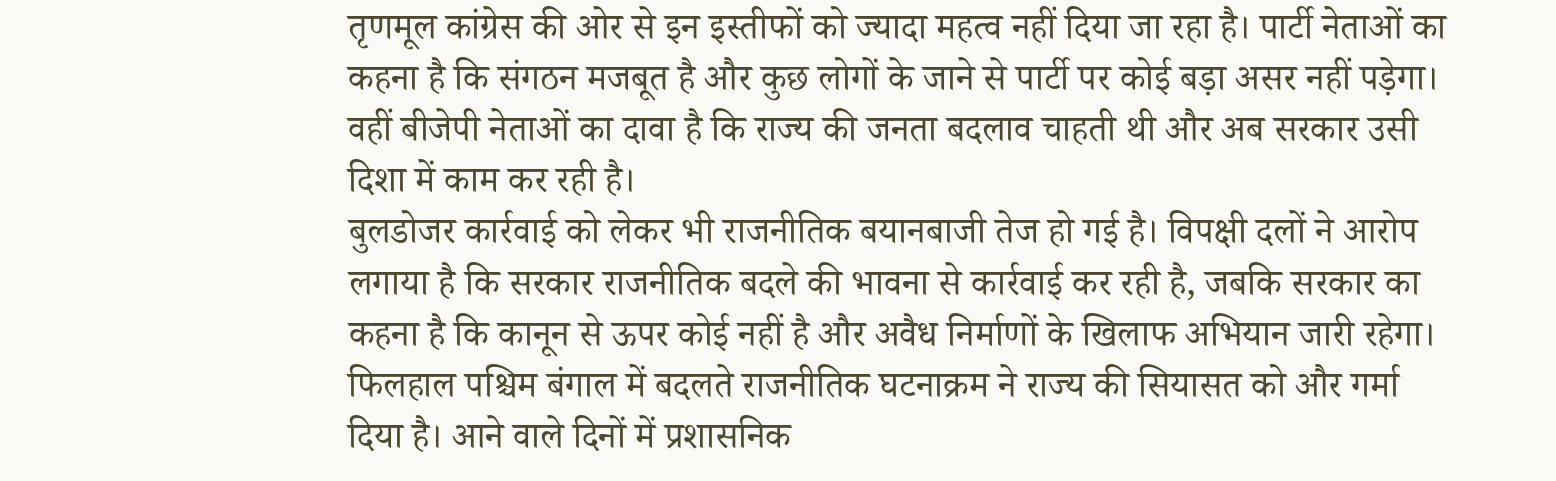तृणमूल कांग्रेस की ओर से इन इस्तीफों को ज्यादा महत्व नहीं दिया जा रहा है। पार्टी नेताओं का कहना है कि संगठन मजबूत है और कुछ लोगों के जाने से पार्टी पर कोई बड़ा असर नहीं पड़ेगा। वहीं बीजेपी नेताओं का दावा है कि राज्य की जनता बदलाव चाहती थी और अब सरकार उसी दिशा में काम कर रही है।
बुलडोजर कार्रवाई को लेकर भी राजनीतिक बयानबाजी तेज हो गई है। विपक्षी दलों ने आरोप लगाया है कि सरकार राजनीतिक बदले की भावना से कार्रवाई कर रही है, जबकि सरकार का कहना है कि कानून से ऊपर कोई नहीं है और अवैध निर्माणों के खिलाफ अभियान जारी रहेगा।
फिलहाल पश्चिम बंगाल में बदलते राजनीतिक घटनाक्रम ने राज्य की सियासत को और गर्मा दिया है। आने वाले दिनों में प्रशासनिक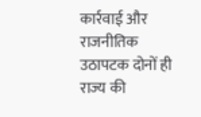कार्रवाई और राजनीतिक उठापटक दोनों ही राज्य की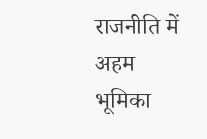राजनीति में अहम भूमिका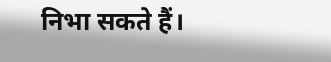निभा सकते हैं।